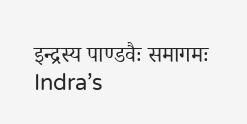इन्द्रस्य पाण्डवैः समागमः
Indra’s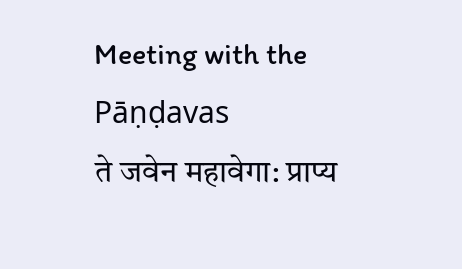Meeting with the Pāṇḍavas
ते जवेन महावेगा: प्राप्य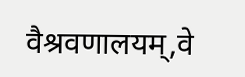वैश्रवणालयम्,वे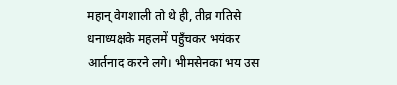महान् वेगशाली तो थे ही, तीव्र गतिसे धनाध्यक्षके महलमें पहुँचकर भयंकर आर्तनाद करने लगे। भीमसेनका भय उस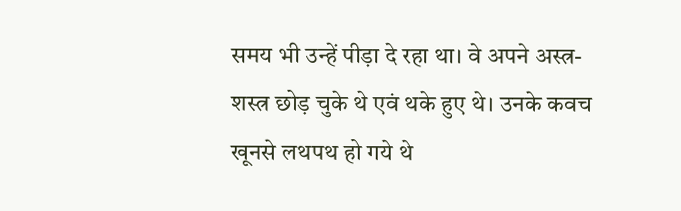समय भी उन्हें पीड़ा दे रहा था। वे अपने अस्त्र- शस्त्र छोड़ चुके थे एवं थके हुए थे। उनके कवच खूनसे लथपथ हो गये थे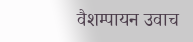वैशम्पायन उवाच